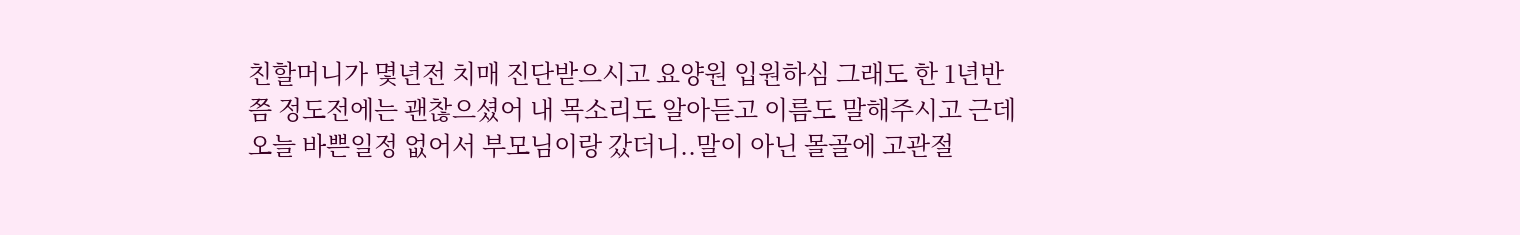친할머니가 몇년전 치매 진단받으시고 요양원 입원하심 그래도 한 1년반쯤 정도전에는 괜찮으셨어 내 목소리도 알아듣고 이름도 말해주시고 근데 오늘 바쁜일정 없어서 부모님이랑 갔더니..말이 아닌 몰골에 고관절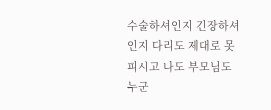수술하셔인지 긴장하셔인지 다리도 제대로 못피시고 나도 부모님도 누군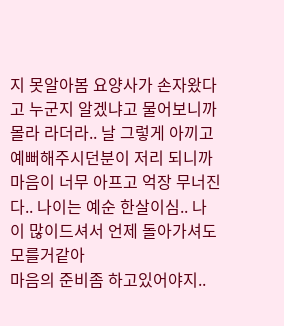지 못알아봄 요양사가 손자왔다고 누군지 알겠냐고 물어보니까 몰라 라더라.. 날 그렇게 아끼고 예뻐해주시던분이 저리 되니까 마음이 너무 아프고 억장 무너진다.. 나이는 예순 한살이심.. 나이 많이드셔서 언제 돌아가셔도 모를거같아
마음의 준비좀 하고있어야지..